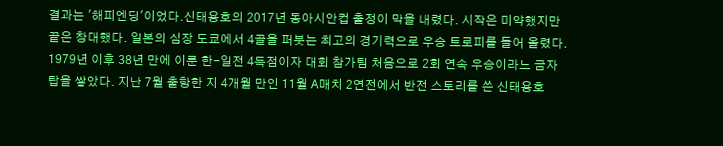결과는 '해피엔딩'이었다.신태용호의 2017년 동아시안컵 출정이 막을 내렸다. 시작은 미약했지만 끝은 창대했다. 일본의 심장 도쿄에서 4골을 퍼붓는 최고의 경기력으로 우승 트로피를 들어 올렸다. 1979년 이후 38년 만에 이룬 한-일전 4득점이자 대회 참가팀 처음으로 2회 연속 우승이라느 금자탑을 쌓았다. 지난 7월 출항한 지 4개월 만인 11월 A매치 2연전에서 반전 스토리를 쓴 신태용호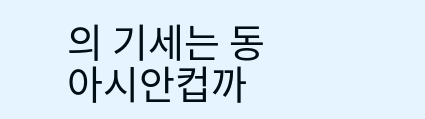의 기세는 동아시안컵까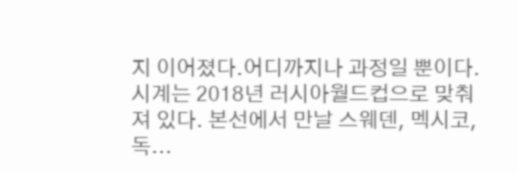지 이어졌다.어디까지나 과정일 뿐이다. 시계는 2018년 러시아월드컵으로 맞춰져 있다. 본선에서 만날 스웨덴, 멕시코, 독...